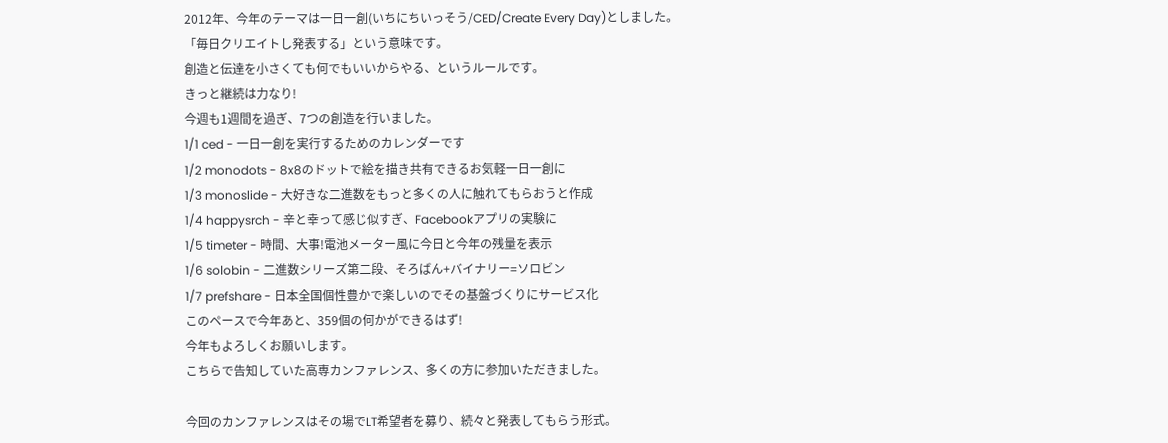2012年、今年のテーマは一日一創(いちにちいっそう/CED/Create Every Day)としました。
「毎日クリエイトし発表する」という意味です。
創造と伝達を小さくても何でもいいからやる、というルールです。
きっと継続は力なり!
今週も1週間を過ぎ、7つの創造を行いました。
1/1 ced - 一日一創を実行するためのカレンダーです
1/2 monodots - 8x8のドットで絵を描き共有できるお気軽一日一創に
1/3 monoslide - 大好きな二進数をもっと多くの人に触れてもらおうと作成
1/4 happysrch - 辛と幸って感じ似すぎ、Facebookアプリの実験に
1/5 timeter - 時間、大事!電池メーター風に今日と今年の残量を表示
1/6 solobin - 二進数シリーズ第二段、そろばん+バイナリー=ソロビン
1/7 prefshare - 日本全国個性豊かで楽しいのでその基盤づくりにサービス化
このペースで今年あと、359個の何かができるはず!
今年もよろしくお願いします。
こちらで告知していた高専カンファレンス、多くの方に参加いただきました。

今回のカンファレンスはその場でLT希望者を募り、続々と発表してもらう形式。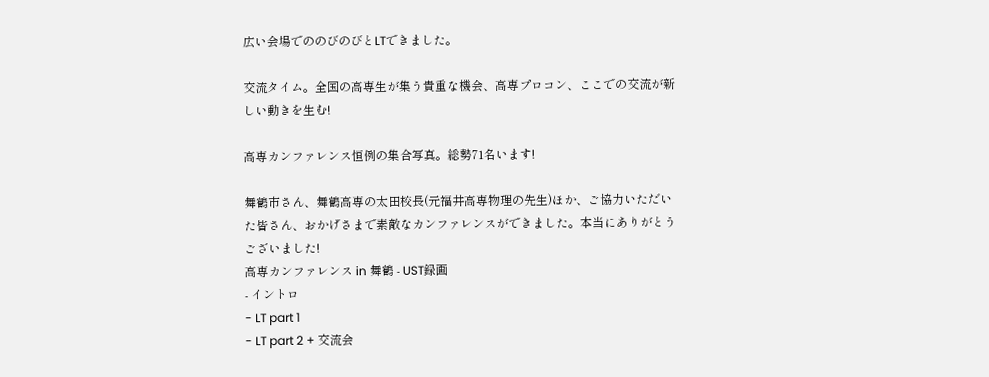広い会場でののびのびとLTできました。

交流タイム。全国の高専生が集う貴重な機会、高専プロコン、ここでの交流が新しい動きを生む!

高専カンファレンス恒例の集合写真。総勢71名います!

舞鶴市さん、舞鶴高専の太田校長(元福井高専物理の先生)ほか、ご協力いただいた皆さん、おかげさまで素敵なカンファレンスができました。本当にありがとうございました!
高専カンファレンス in 舞鶴 - UST録画
- イントロ
- LT part 1
- LT part 2 + 交流会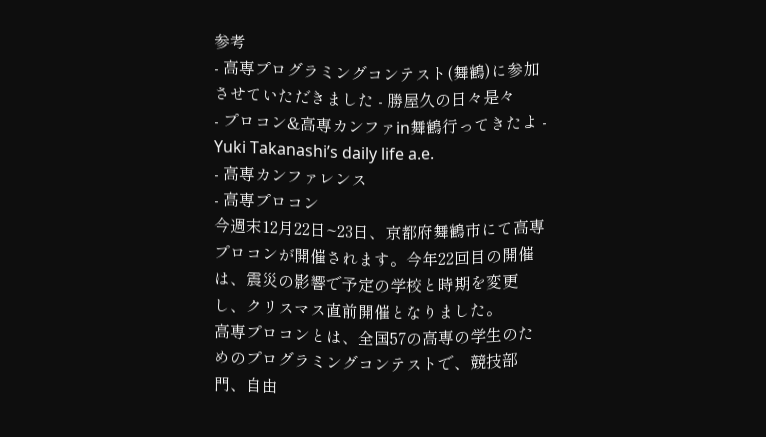参考
- 高専プログラミングコンテスト(舞鶴)に参加させていただきました - 勝屋久の日々是々
- プロコン&高専カンファin舞鶴行ってきたよ - Yuki Takanashi’s daily life a.e.
- 高専カンファレンス
- 高専プロコン
今週末12月22日~23日、京都府舞鶴市にて高専プロコンが開催されます。今年22回目の開催は、震災の影響で予定の学校と時期を変更し、クリスマス直前開催となりました。
高専プロコンとは、全国57の高専の学生のためのプログラミングコンテストで、競技部門、自由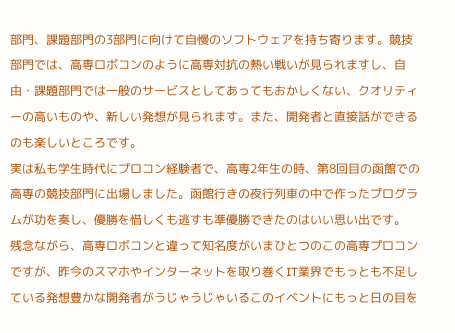部門、課題部門の3部門に向けて自慢のソフトウェアを持ち寄ります。競技部門では、高専ロボコンのように高専対抗の熱い戦いが見られますし、自由・課題部門では一般のサービスとしてあってもおかしくない、クオリティーの高いものや、新しい発想が見られます。また、開発者と直接話ができるのも楽しいところです。
実は私も学生時代にプロコン経験者で、高専2年生の時、第8回目の函館での高専の競技部門に出場しました。函館行きの夜行列車の中で作ったプログラムが功を奏し、優勝を惜しくも逃すも準優勝できたのはいい思い出です。
残念ながら、高専ロボコンと違って知名度がいまひとつのこの高専プロコンですが、昨今のスマホやインターネットを取り巻くIT業界でもっとも不足している発想豊かな開発者がうじゃうじゃいるこのイベントにもっと日の目を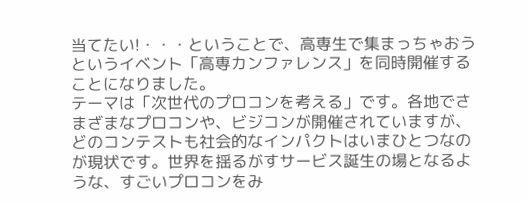当てたい!・・・ということで、高専生で集まっちゃおうというイベント「高専カンファレンス」を同時開催することになりました。
テーマは「次世代のプロコンを考える」です。各地でさまざまなプロコンや、ビジコンが開催されていますが、どのコンテストも社会的なインパクトはいまひとつなのが現状です。世界を揺るがすサービス誕生の場となるような、すごいプロコンをみ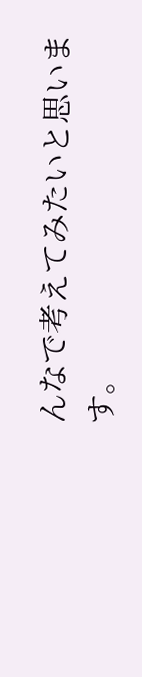んなで考えてみたいと思います。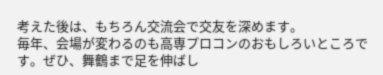考えた後は、もちろん交流会で交友を深めます。
毎年、会場が変わるのも高専プロコンのおもしろいところです。ぜひ、舞鶴まで足を伸ばし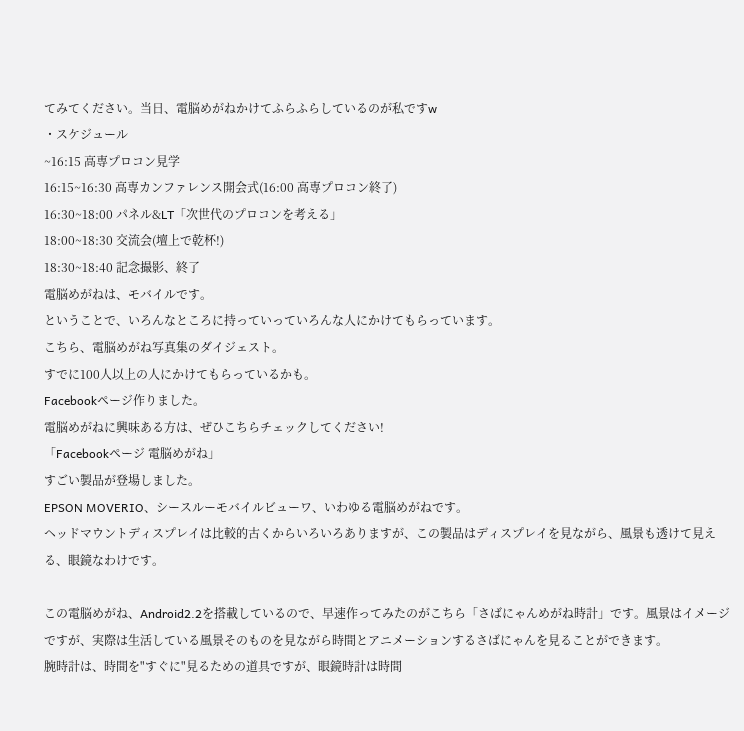てみてください。当日、電脳めがねかけてふらふらしているのが私ですw
・スケジュール
~16:15 高専プロコン見学
16:15~16:30 高専カンファレンス開会式(16:00 高専プロコン終了)
16:30~18:00 パネル&LT「次世代のプロコンを考える」
18:00~18:30 交流会(壇上で乾杯!)
18:30~18:40 記念撮影、終了
電脳めがねは、モバイルです。
ということで、いろんなところに持っていっていろんな人にかけてもらっています。
こちら、電脳めがね写真集のダイジェスト。
すでに100人以上の人にかけてもらっているかも。
Facebookページ作りました。
電脳めがねに興味ある方は、ぜひこちらチェックしてください!
「Facebookページ 電脳めがね」
すごい製品が登場しました。
EPSON MOVERIO、シースルーモバイルビューワ、いわゆる電脳めがねです。
ヘッドマウントディスプレイは比較的古くからいろいろありますが、この製品はディスプレイを見ながら、風景も透けて見える、眼鏡なわけです。

この電脳めがね、Android2.2を搭載しているので、早速作ってみたのがこちら「さばにゃんめがね時計」です。風景はイメージですが、実際は生活している風景そのものを見ながら時間とアニメーションするさばにゃんを見ることができます。
腕時計は、時間を"すぐに"見るための道具ですが、眼鏡時計は時間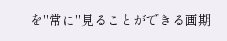を"常に"見ることができる画期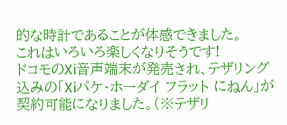的な時計であることが体感できました。
これはいろいろ楽しくなりそうです!
ドコモのXi音声端末が発売され、テザリング込みの「Xiパケ・ホーダイ フラット にねん」が契約可能になりました。(※テザリ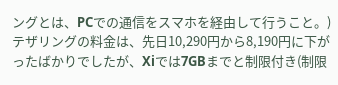ングとは、PCでの通信をスマホを経由して行うこと。)テザリングの料金は、先日10,290円から8,190円に下がったばかりでしたが、Xiでは7GBまでと制限付き(制限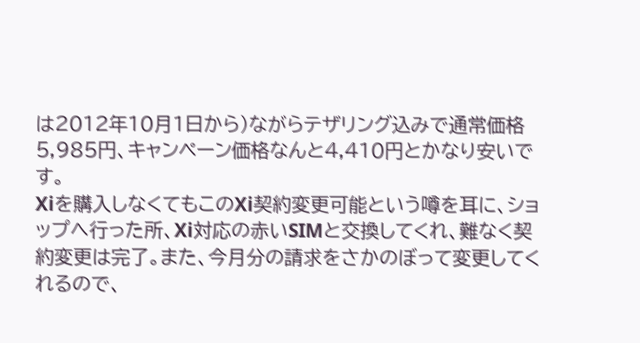は2012年10月1日から)ながらテザリング込みで通常価格5,985円、キャンペーン価格なんと4,410円とかなり安いです。
Xiを購入しなくてもこのXi契約変更可能という噂を耳に、ショップへ行った所、Xi対応の赤いSIMと交換してくれ、難なく契約変更は完了。また、今月分の請求をさかのぼって変更してくれるので、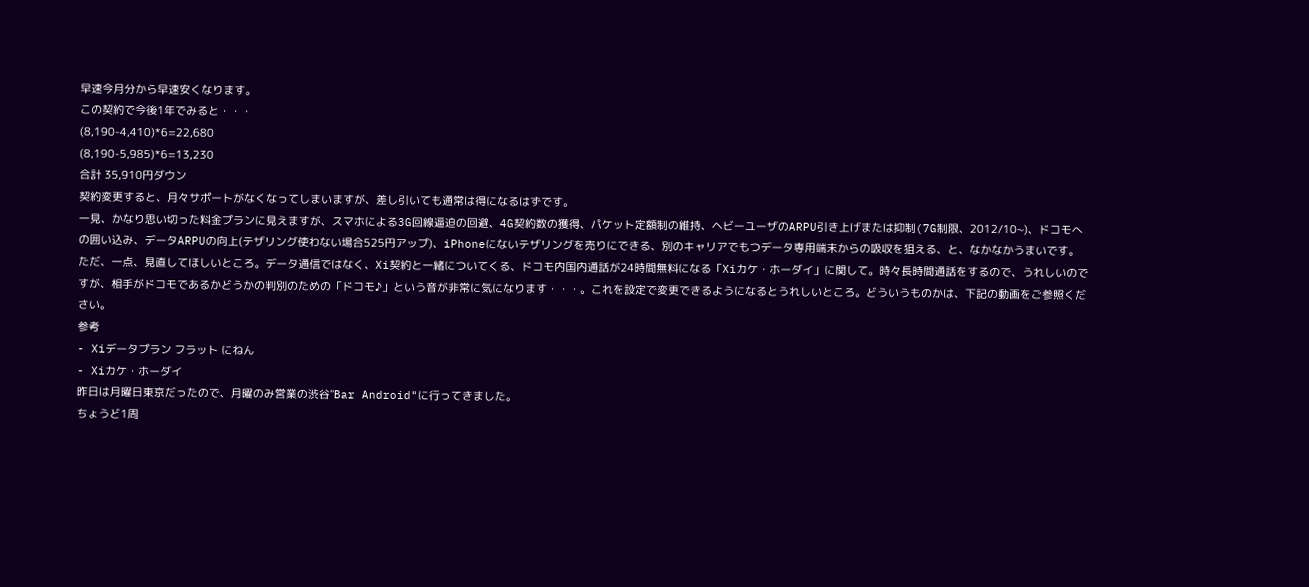早速今月分から早速安くなります。
この契約で今後1年でみると・・・
(8,190-4,410)*6=22,680
(8,190-5,985)*6=13,230
合計 35,910円ダウン
契約変更すると、月々サポートがなくなってしまいますが、差し引いても通常は得になるはずです。
一見、かなり思い切った料金プランに見えますが、スマホによる3G回線逼迫の回避、4G契約数の獲得、パケット定額制の維持、ヘビーユーザのARPU引き上げまたは抑制(7G制限、2012/10~)、ドコモへの囲い込み、データARPUの向上(テザリング使わない場合525円アップ)、iPhoneにないテザリングを売りにできる、別のキャリアでもつデータ専用端末からの吸収を狙える、と、なかなかうまいです。
ただ、一点、見直してほしいところ。データ通信ではなく、Xi契約と一緒についてくる、ドコモ内国内通話が24時間無料になる「Xiカケ・ホーダイ」に関して。時々長時間通話をするので、うれしいのですが、相手がドコモであるかどうかの判別のための「ドコモ♪」という音が非常に気になります・・・。これを設定で変更できるようになるとうれしいところ。どういうものかは、下記の動画をご参照ください。
参考
- Xiデータプラン フラット にねん
- Xiカケ・ホーダイ
昨日は月曜日東京だったので、月曜のみ営業の渋谷"Bar Android"に行ってきました。
ちょうど1周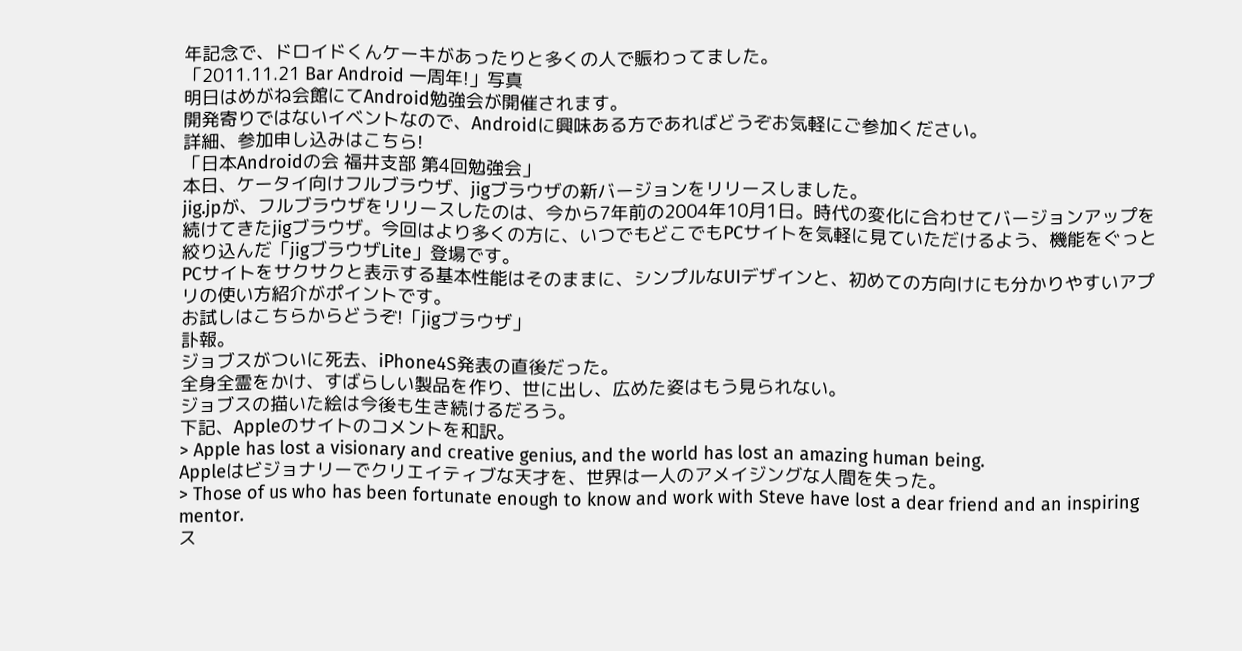年記念で、ドロイドくんケーキがあったりと多くの人で賑わってました。
「2011.11.21 Bar Android 一周年!」写真
明日はめがね会館にてAndroid勉強会が開催されます。
開発寄りではないイベントなので、Androidに興味ある方であればどうぞお気軽にご参加ください。
詳細、参加申し込みはこちら!
「日本Androidの会 福井支部 第4回勉強会」
本日、ケータイ向けフルブラウザ、jigブラウザの新バージョンをリリースしました。
jig.jpが、フルブラウザをリリースしたのは、今から7年前の2004年10月1日。時代の変化に合わせてバージョンアップを続けてきたjigブラウザ。今回はより多くの方に、いつでもどこでもPCサイトを気軽に見ていただけるよう、機能をぐっと絞り込んだ「jigブラウザLite」登場です。
PCサイトをサクサクと表示する基本性能はそのままに、シンプルなUIデザインと、初めての方向けにも分かりやすいアプリの使い方紹介がポイントです。
お試しはこちらからどうぞ!「jigブラウザ」
訃報。
ジョブスがついに死去、iPhone4S発表の直後だった。
全身全霊をかけ、すばらしい製品を作り、世に出し、広めた姿はもう見られない。
ジョブスの描いた絵は今後も生き続けるだろう。
下記、Appleのサイトのコメントを和訳。
> Apple has lost a visionary and creative genius, and the world has lost an amazing human being.
Appleはビジョナリーでクリエイティブな天才を、世界は一人のアメイジングな人間を失った。
> Those of us who has been fortunate enough to know and work with Steve have lost a dear friend and an inspiring mentor.
ス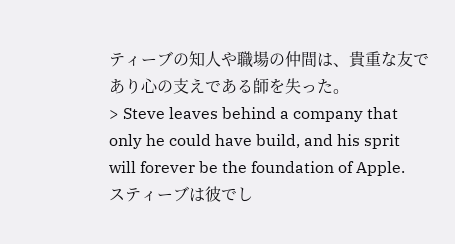ティーブの知人や職場の仲間は、貴重な友であり心の支えである師を失った。
> Steve leaves behind a company that only he could have build, and his sprit will forever be the foundation of Apple.
スティーブは彼でし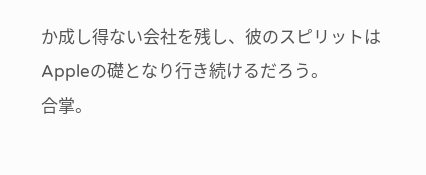か成し得ない会社を残し、彼のスピリットはAppleの礎となり行き続けるだろう。
合掌。